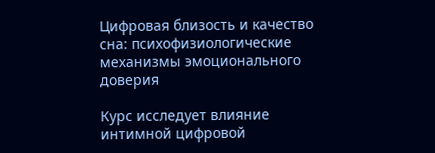Цифровая близость и качество сна: психофизиологические механизмы эмоционального доверия

Курс исследует влияние интимной цифровой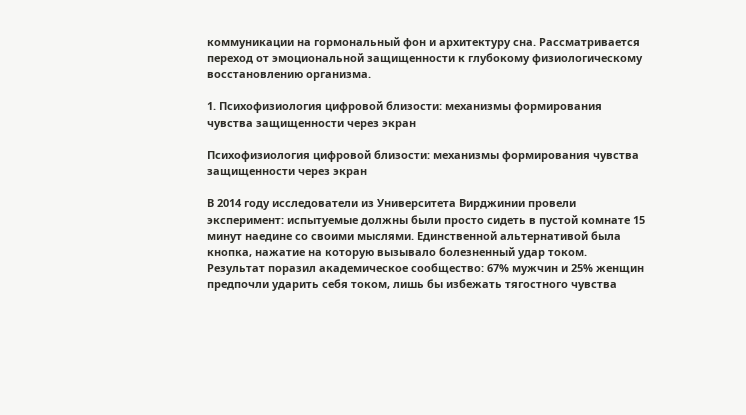коммуникации на гормональный фон и архитектуру сна. Рассматривается переход от эмоциональной защищенности к глубокому физиологическому восстановлению организма.

1. Психофизиология цифровой близости: механизмы формирования чувства защищенности через экран

Психофизиология цифровой близости: механизмы формирования чувства защищенности через экран

В 2014 году исследователи из Университета Вирджинии провели эксперимент: испытуемые должны были просто сидеть в пустой комнате 15 минут наедине со своими мыслями. Единственной альтернативой была кнопка, нажатие на которую вызывало болезненный удар током. Результат поразил академическое сообщество: 67% мужчин и 25% женщин предпочли ударить себя током, лишь бы избежать тягостного чувства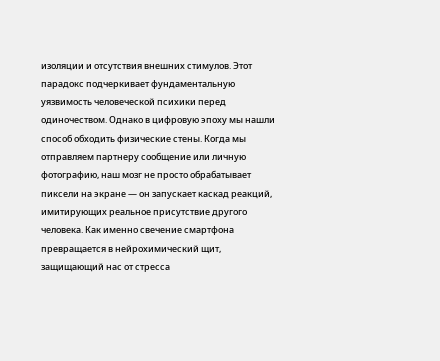изоляции и отсутствия внешних стимулов. Этот парадокс подчеркивает фундаментальную уязвимость человеческой психики перед одиночеством. Однако в цифровую эпоху мы нашли способ обходить физические стены. Когда мы отправляем партнеру сообщение или личную фотографию, наш мозг не просто обрабатывает пиксели на экране — он запускает каскад реакций, имитирующих реальное присутствие другого человека. Как именно свечение смартфона превращается в нейрохимический щит, защищающий нас от стресса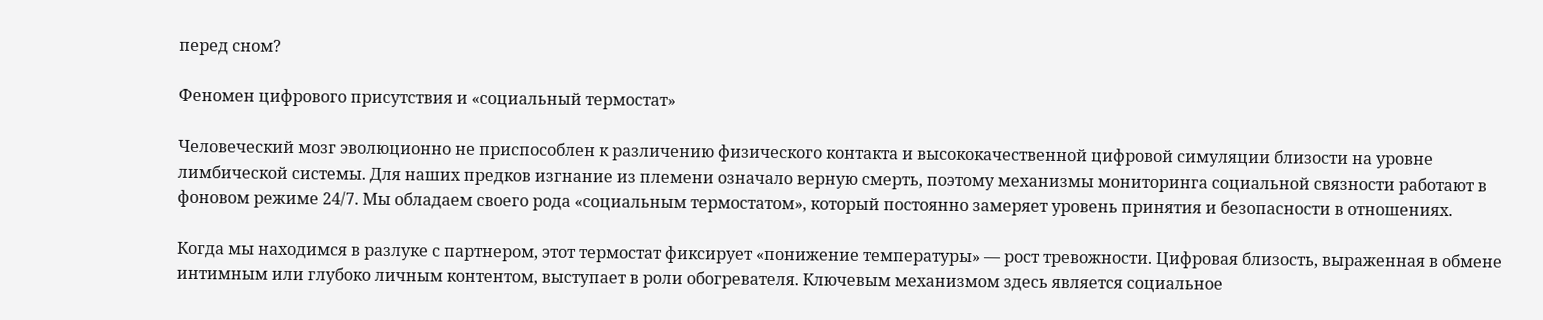перед сном?

Феномен цифрового присутствия и «социальный термостат»

Человеческий мозг эволюционно не приспособлен к различению физического контакта и высококачественной цифровой симуляции близости на уровне лимбической системы. Для наших предков изгнание из племени означало верную смерть, поэтому механизмы мониторинга социальной связности работают в фоновом режиме 24/7. Мы обладаем своего рода «социальным термостатом», который постоянно замеряет уровень принятия и безопасности в отношениях.

Когда мы находимся в разлуке с партнером, этот термостат фиксирует «понижение температуры» — рост тревожности. Цифровая близость, выраженная в обмене интимным или глубоко личным контентом, выступает в роли обогревателя. Ключевым механизмом здесь является социальное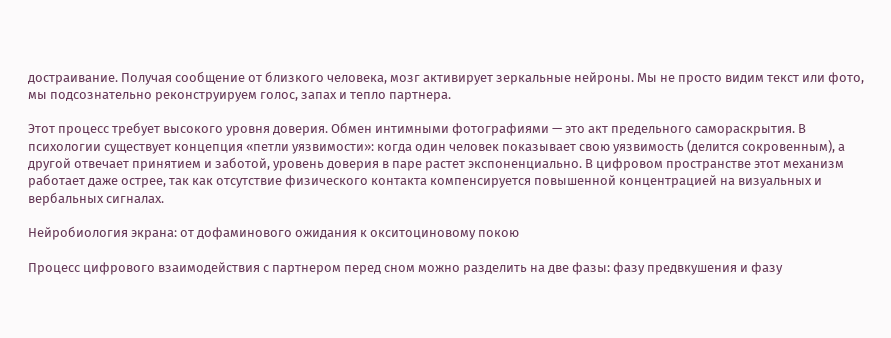достраивание. Получая сообщение от близкого человека, мозг активирует зеркальные нейроны. Мы не просто видим текст или фото, мы подсознательно реконструируем голос, запах и тепло партнера.

Этот процесс требует высокого уровня доверия. Обмен интимными фотографиями — это акт предельного самораскрытия. В психологии существует концепция «петли уязвимости»: когда один человек показывает свою уязвимость (делится сокровенным), а другой отвечает принятием и заботой, уровень доверия в паре растет экспоненциально. В цифровом пространстве этот механизм работает даже острее, так как отсутствие физического контакта компенсируется повышенной концентрацией на визуальных и вербальных сигналах.

Нейробиология экрана: от дофаминового ожидания к окситоциновому покою

Процесс цифрового взаимодействия с партнером перед сном можно разделить на две фазы: фазу предвкушения и фазу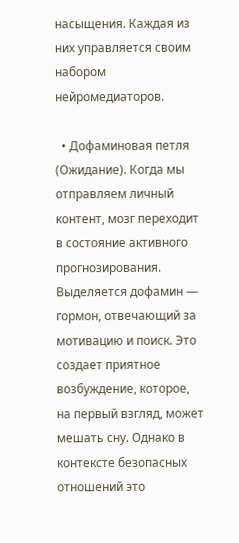насыщения. Каждая из них управляется своим набором нейромедиаторов.

  • Дофаминовая петля (Ожидание). Когда мы отправляем личный контент, мозг переходит в состояние активного прогнозирования. Выделяется дофамин — гормон, отвечающий за мотивацию и поиск. Это создает приятное возбуждение, которое, на первый взгляд, может мешать сну. Однако в контексте безопасных отношений это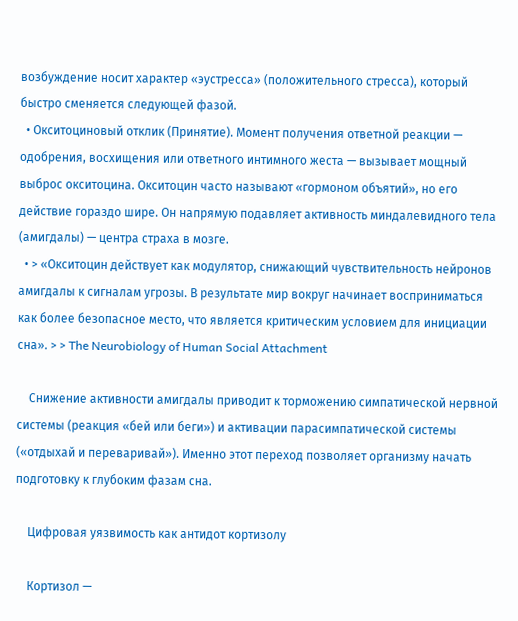возбуждение носит характер «эустресса» (положительного стресса), который быстро сменяется следующей фазой.
  • Окситоциновый отклик (Принятие). Момент получения ответной реакции — одобрения, восхищения или ответного интимного жеста — вызывает мощный выброс окситоцина. Окситоцин часто называют «гормоном объятий», но его действие гораздо шире. Он напрямую подавляет активность миндалевидного тела (амигдалы) — центра страха в мозге.
  • > «Окситоцин действует как модулятор, снижающий чувствительность нейронов амигдалы к сигналам угрозы. В результате мир вокруг начинает восприниматься как более безопасное место, что является критическим условием для инициации сна». > > The Neurobiology of Human Social Attachment

    Снижение активности амигдалы приводит к торможению симпатической нервной системы (реакция «бей или беги») и активации парасимпатической системы («отдыхай и переваривай»). Именно этот переход позволяет организму начать подготовку к глубоким фазам сна.

    Цифровая уязвимость как антидот кортизолу

    Кортизол —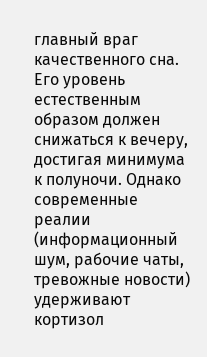главный враг качественного сна. Его уровень естественным образом должен снижаться к вечеру, достигая минимума к полуночи. Однако современные реалии (информационный шум, рабочие чаты, тревожные новости) удерживают кортизол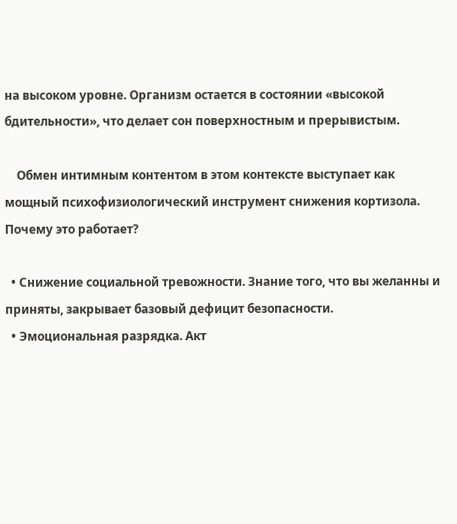на высоком уровне. Организм остается в состоянии «высокой бдительности», что делает сон поверхностным и прерывистым.

    Обмен интимным контентом в этом контексте выступает как мощный психофизиологический инструмент снижения кортизола. Почему это работает?

  • Снижение социальной тревожности. Знание того, что вы желанны и приняты, закрывает базовый дефицит безопасности.
  • Эмоциональная разрядка. Акт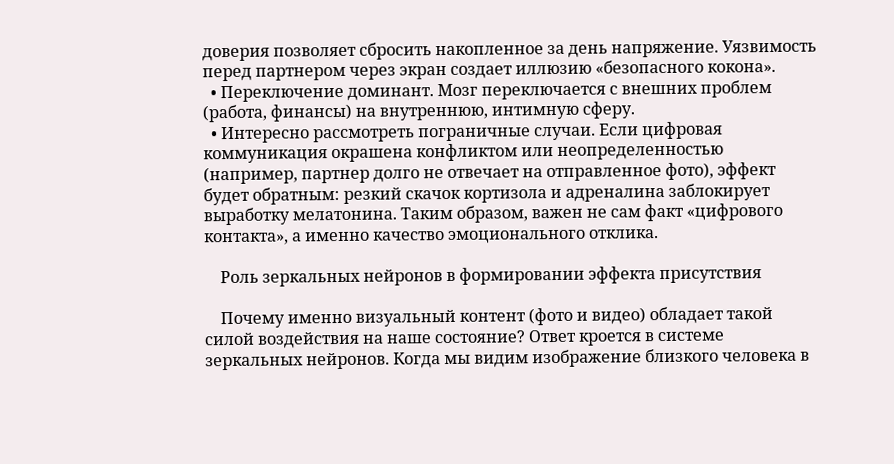доверия позволяет сбросить накопленное за день напряжение. Уязвимость перед партнером через экран создает иллюзию «безопасного кокона».
  • Переключение доминант. Мозг переключается с внешних проблем (работа, финансы) на внутреннюю, интимную сферу.
  • Интересно рассмотреть пограничные случаи. Если цифровая коммуникация окрашена конфликтом или неопределенностью (например, партнер долго не отвечает на отправленное фото), эффект будет обратным: резкий скачок кортизола и адреналина заблокирует выработку мелатонина. Таким образом, важен не сам факт «цифрового контакта», а именно качество эмоционального отклика.

    Роль зеркальных нейронов в формировании эффекта присутствия

    Почему именно визуальный контент (фото и видео) обладает такой силой воздействия на наше состояние? Ответ кроется в системе зеркальных нейронов. Когда мы видим изображение близкого человека в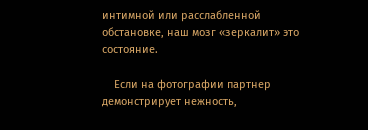интимной или расслабленной обстановке, наш мозг «зеркалит» это состояние.

    Если на фотографии партнер демонстрирует нежность,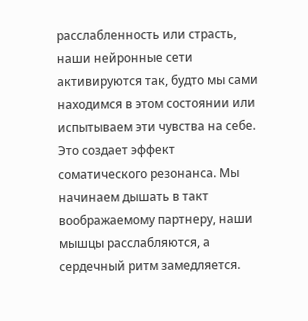расслабленность или страсть, наши нейронные сети активируются так, будто мы сами находимся в этом состоянии или испытываем эти чувства на себе. Это создает эффект соматического резонанса. Мы начинаем дышать в такт воображаемому партнеру, наши мышцы расслабляются, а сердечный ритм замедляется.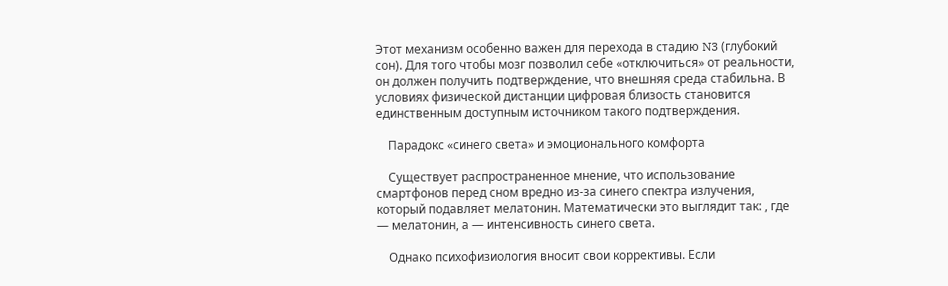Этот механизм особенно важен для перехода в стадию N3 (глубокий сон). Для того чтобы мозг позволил себе «отключиться» от реальности, он должен получить подтверждение, что внешняя среда стабильна. В условиях физической дистанции цифровая близость становится единственным доступным источником такого подтверждения.

    Парадокс «синего света» и эмоционального комфорта

    Существует распространенное мнение, что использование смартфонов перед сном вредно из-за синего спектра излучения, который подавляет мелатонин. Математически это выглядит так: , где — мелатонин, а — интенсивность синего света.

    Однако психофизиология вносит свои коррективы. Если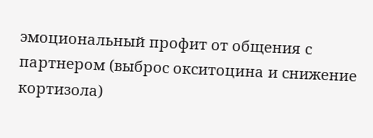эмоциональный профит от общения с партнером (выброс окситоцина и снижение кортизола)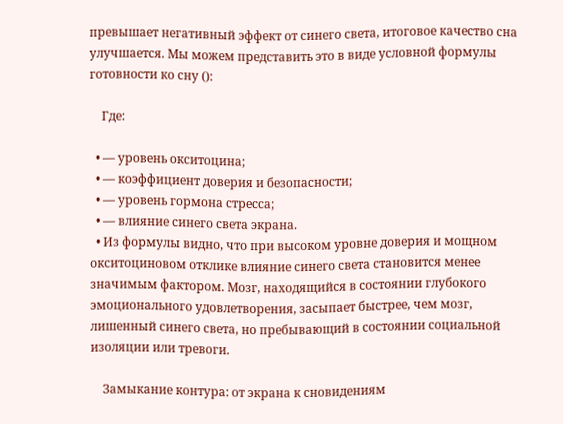превышает негативный эффект от синего света, итоговое качество сна улучшается. Мы можем представить это в виде условной формулы готовности ко сну ():

    Где:

  • — уровень окситоцина;
  • — коэффициент доверия и безопасности;
  • — уровень гормона стресса;
  • — влияние синего света экрана.
  • Из формулы видно, что при высоком уровне доверия и мощном окситоциновом отклике влияние синего света становится менее значимым фактором. Мозг, находящийся в состоянии глубокого эмоционального удовлетворения, засыпает быстрее, чем мозг, лишенный синего света, но пребывающий в состоянии социальной изоляции или тревоги.

    Замыкание контура: от экрана к сновидениям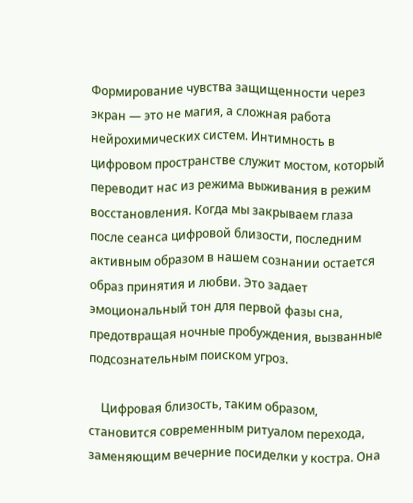Формирование чувства защищенности через экран — это не магия, а сложная работа нейрохимических систем. Интимность в цифровом пространстве служит мостом, который переводит нас из режима выживания в режим восстановления. Когда мы закрываем глаза после сеанса цифровой близости, последним активным образом в нашем сознании остается образ принятия и любви. Это задает эмоциональный тон для первой фазы сна, предотвращая ночные пробуждения, вызванные подсознательным поиском угроз.

    Цифровая близость, таким образом, становится современным ритуалом перехода, заменяющим вечерние посиделки у костра. Она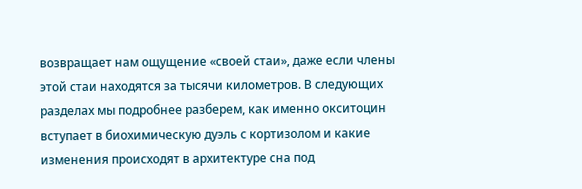возвращает нам ощущение «своей стаи», даже если члены этой стаи находятся за тысячи километров. В следующих разделах мы подробнее разберем, как именно окситоцин вступает в биохимическую дуэль с кортизолом и какие изменения происходят в архитектуре сна под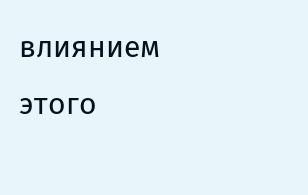влиянием этого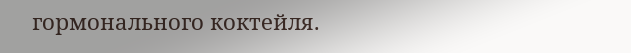гормонального коктейля.